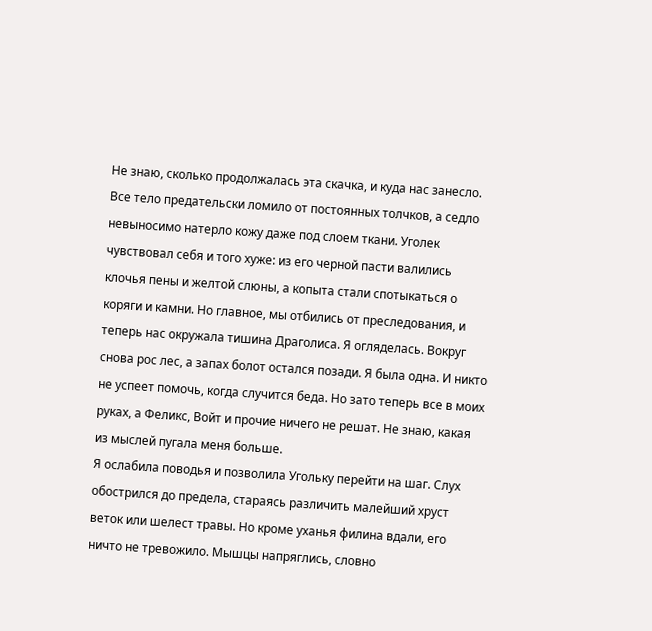Не знаю, сколько продолжалась эта скачка, и куда нас занесло. Все тело предательски ломило от постоянных толчков, а седло невыносимо натерло кожу даже под слоем ткани. Уголек чувствовал себя и того хуже: из его черной пасти валились клочья пены и желтой слюны, а копыта стали спотыкаться о коряги и камни. Но главное, мы отбились от преследования, и теперь нас окружала тишина Драголиса. Я огляделась. Вокруг снова рос лес, а запах болот остался позади. Я была одна. И никто не успеет помочь, когда случится беда. Но зато теперь все в моих руках, а Феликс, Войт и прочие ничего не решат. Не знаю, какая из мыслей пугала меня больше.
Я ослабила поводья и позволила Угольку перейти на шаг. Слух обострился до предела, стараясь различить малейший хруст веток или шелест травы. Но кроме уханья филина вдали, его ничто не тревожило. Мышцы напряглись, словно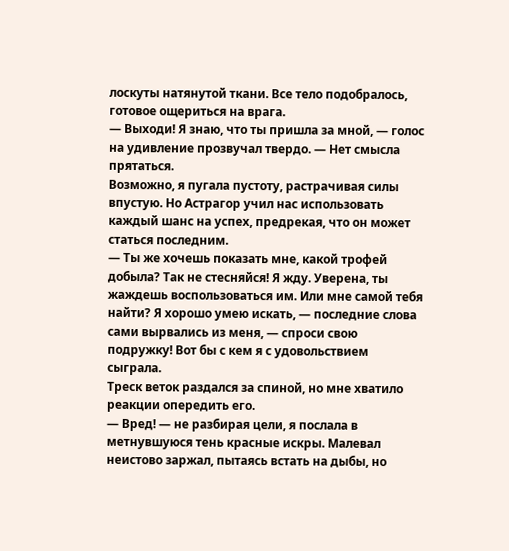лоскуты натянутой ткани. Все тело подобралось, готовое ощериться на врага.
— Выходи! Я знаю, что ты пришла за мной, — голос на удивление прозвучал твердо. — Нет смысла прятаться.
Возможно, я пугала пустоту, растрачивая силы впустую. Но Астрагор учил нас использовать каждый шанс на успех, предрекая, что он может статься последним.
— Ты же хочешь показать мне, какой трофей добыла? Так не стесняйся! Я жду. Уверена, ты жаждешь воспользоваться им. Или мне самой тебя найти? Я хорошо умею искать, — последние слова сами вырвались из меня, — спроси свою подружку! Вот бы с кем я с удовольствием сыграла.
Треск веток раздался за спиной, но мне хватило реакции опередить его.
— Вред! — не разбирая цели, я послала в метнувшуюся тень красные искры. Малевал неистово заржал, пытаясь встать на дыбы, но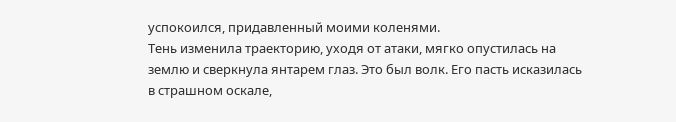успокоился, придавленный моими коленями.
Тень изменила траекторию, уходя от атаки, мягко опустилась на землю и сверкнула янтарем глаз. Это был волк. Его пасть исказилась в страшном оскале,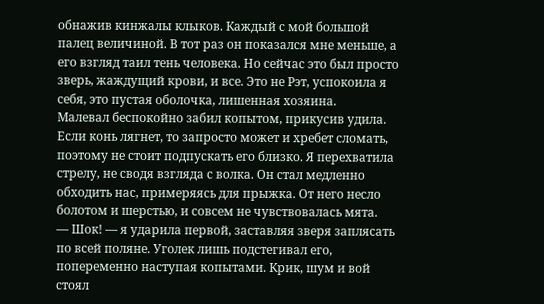обнажив кинжалы клыков. Каждый с мой большой палец величиной. В тот раз он показался мне меньше, а его взгляд таил тень человека. Но сейчас это был просто зверь, жаждущий крови, и все. Это не Рэт, успокоила я себя, это пустая оболочка, лишенная хозяина.
Малевал беспокойно забил копытом, прикусив удила. Если конь лягнет, то запросто может и хребет сломать, поэтому не стоит подпускать его близко. Я перехватила стрелу, не сводя взгляда с волка. Он стал медленно обходить нас, примеряясь для прыжка. От него несло болотом и шерстью, и совсем не чувствовалась мята.
— Шок! — я ударила первой, заставляя зверя заплясать по всей поляне. Уголек лишь подстегивал его, попеременно наступая копытами. Крик, шум и вой стоял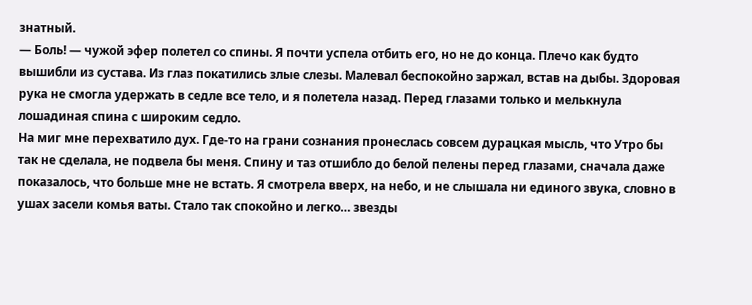знатный.
— Боль! — чужой эфер полетел со спины. Я почти успела отбить его, но не до конца. Плечо как будто вышибли из сустава. Из глаз покатились злые слезы. Малевал беспокойно заржал, встав на дыбы. Здоровая рука не смогла удержать в седле все тело, и я полетела назад. Перед глазами только и мелькнула лошадиная спина с широким седло.
На миг мне перехватило дух. Где-то на грани сознания пронеслась совсем дурацкая мысль, что Утро бы так не сделала, не подвела бы меня. Спину и таз отшибло до белой пелены перед глазами, сначала даже показалось, что больше мне не встать. Я смотрела вверх, на небо, и не слышала ни единого звука, словно в ушах засели комья ваты. Стало так спокойно и легко… звезды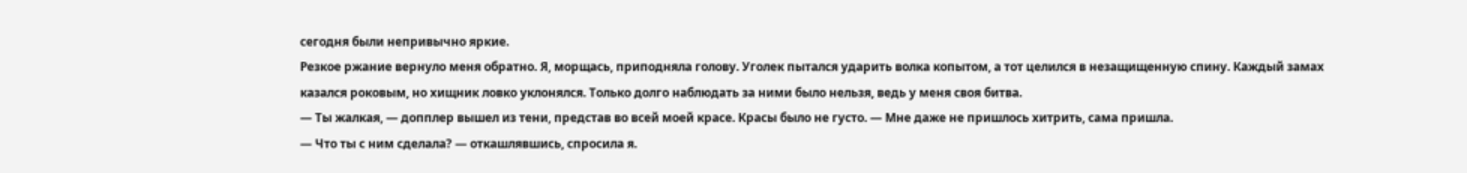сегодня были непривычно яркие.
Резкое ржание вернуло меня обратно. Я, морщась, приподняла голову. Уголек пытался ударить волка копытом, а тот целился в незащищенную спину. Каждый замах казался роковым, но хищник ловко уклонялся. Только долго наблюдать за ними было нельзя, ведь у меня своя битва.
— Ты жалкая, — допплер вышел из тени, представ во всей моей красе. Красы было не густо. — Мне даже не пришлось хитрить, сама пришла.
— Что ты с ним сделала? — откашлявшись, спросила я.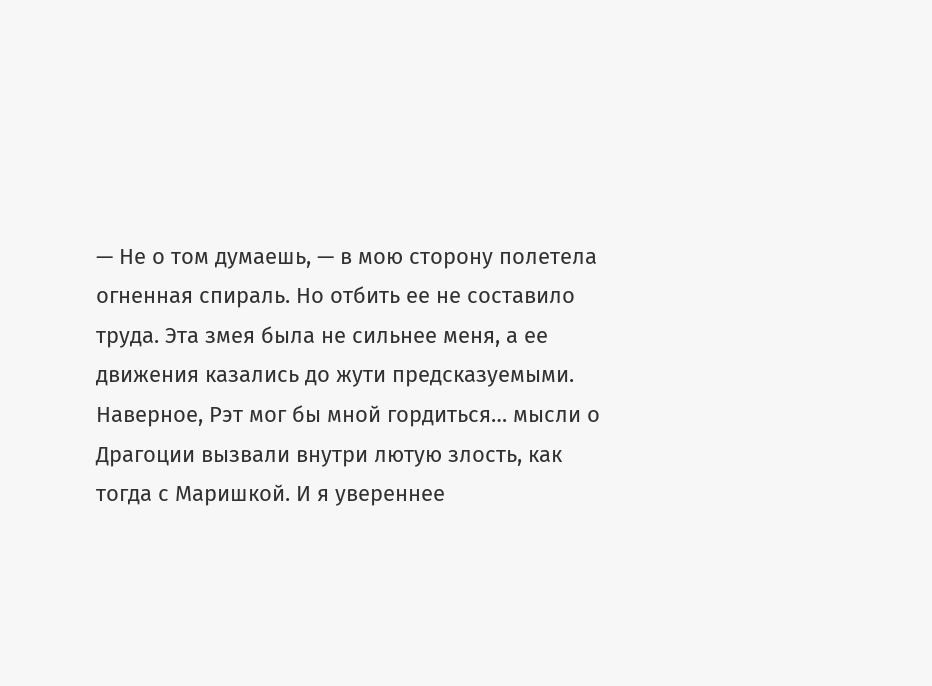— Не о том думаешь, — в мою сторону полетела огненная спираль. Но отбить ее не составило труда. Эта змея была не сильнее меня, а ее движения казались до жути предсказуемыми. Наверное, Рэт мог бы мной гордиться… мысли о Драгоции вызвали внутри лютую злость, как тогда с Маришкой. И я увереннее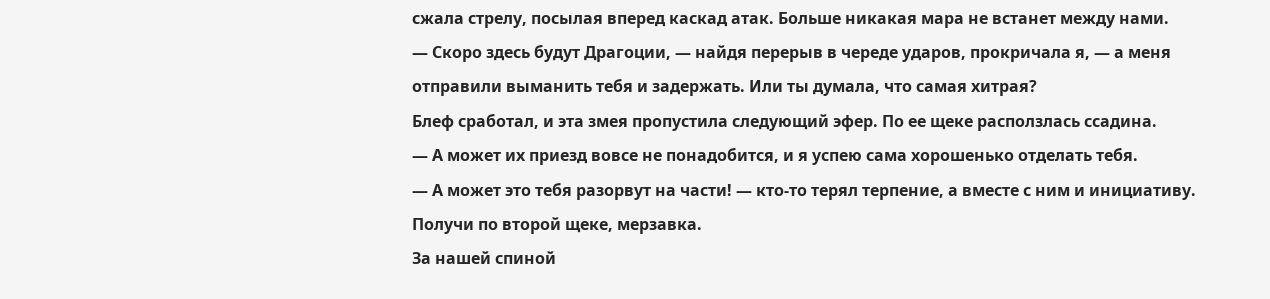сжала стрелу, посылая вперед каскад атак. Больше никакая мара не встанет между нами.
— Скоро здесь будут Драгоции, — найдя перерыв в череде ударов, прокричала я, — а меня отправили выманить тебя и задержать. Или ты думала, что самая хитрая?
Блеф сработал, и эта змея пропустила следующий эфер. По ее щеке расползлась ссадина.
— А может их приезд вовсе не понадобится, и я успею сама хорошенько отделать тебя.
— А может это тебя разорвут на части! — кто-то терял терпение, а вместе с ним и инициативу. Получи по второй щеке, мерзавка.
За нашей спиной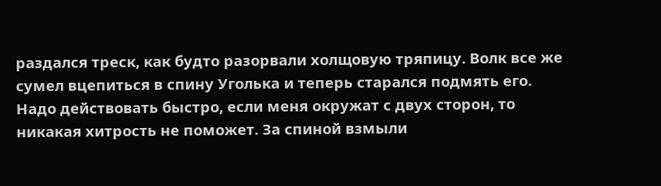раздался треск, как будто разорвали холщовую тряпицу. Волк все же сумел вцепиться в спину Уголька и теперь старался подмять его. Надо действовать быстро, если меня окружат с двух сторон, то никакая хитрость не поможет. За спиной взмыли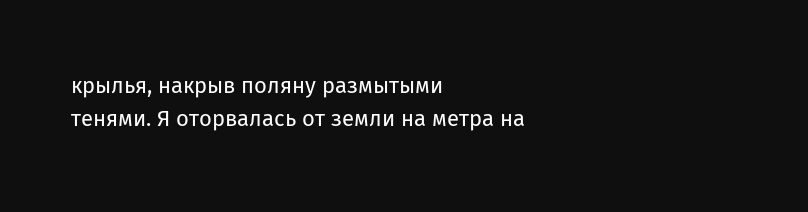крылья, накрыв поляну размытыми тенями. Я оторвалась от земли на метра на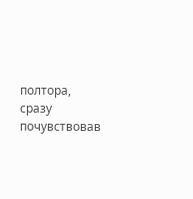полтора, сразу почувствовав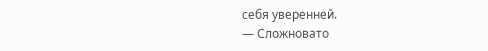себя уверенней.
— Сложновато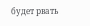будет рвать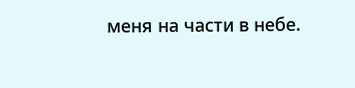меня на части в небе.